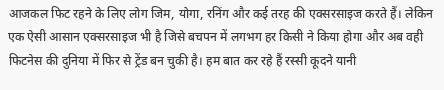आजकल फिट रहने के लिए लोग जिम, योगा, रनिंग और कई तरह की एक्सरसाइज करते हैं। लेकिन एक ऐसी आसान एक्सरसाइज भी है जिसे बचपन में लगभग हर किसी ने किया होगा और अब वही फिटनेस की दुनिया में फिर से ट्रेंड बन चुकी है। हम बात कर रहे हैं रस्सी कूदने यानी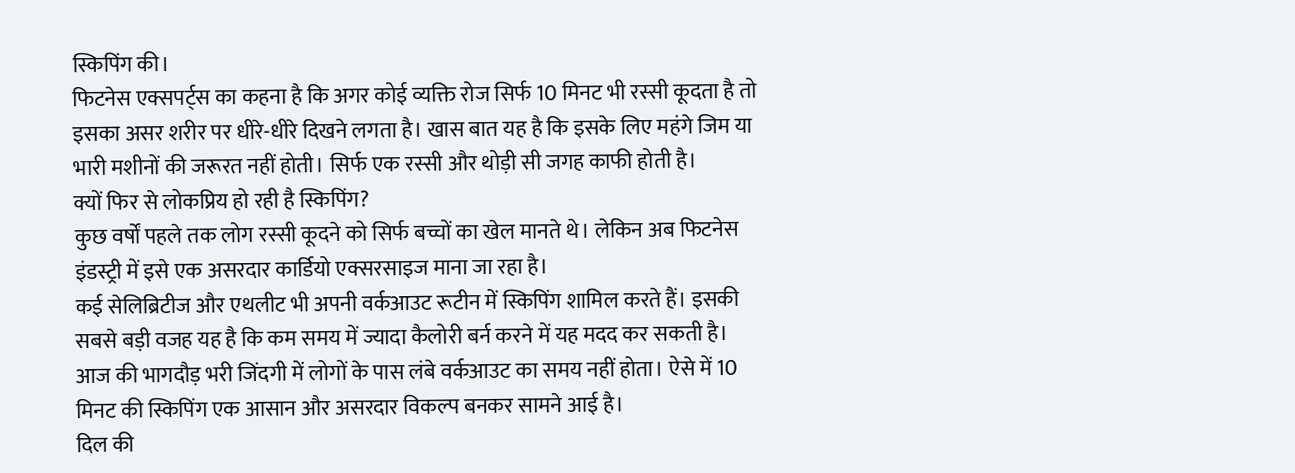स्किपिंग की।
फिटनेस एक्सपर्ट्स का कहना है कि अगर कोई व्यक्ति रोज सिर्फ 10 मिनट भी रस्सी कूदता है तो इसका असर शरीर पर धीरे-धीरे दिखने लगता है। खास बात यह है कि इसके लिए महंगे जिम या भारी मशीनों की जरूरत नहीं होती। सिर्फ एक रस्सी और थोड़ी सी जगह काफी होती है।
क्यों फिर से लोकप्रिय हो रही है स्किपिंग?
कुछ वर्षों पहले तक लोग रस्सी कूदने को सिर्फ बच्चों का खेल मानते थे। लेकिन अब फिटनेस इंडस्ट्री में इसे एक असरदार कार्डियो एक्सरसाइज माना जा रहा है।
कई सेलिब्रिटीज और एथलीट भी अपनी वर्कआउट रूटीन में स्किपिंग शामिल करते हैं। इसकी सबसे बड़ी वजह यह है कि कम समय में ज्यादा कैलोरी बर्न करने में यह मदद कर सकती है।
आज की भागदौड़ भरी जिंदगी में लोगों के पास लंबे वर्कआउट का समय नहीं होता। ऐसे में 10 मिनट की स्किपिंग एक आसान और असरदार विकल्प बनकर सामने आई है।
दिल की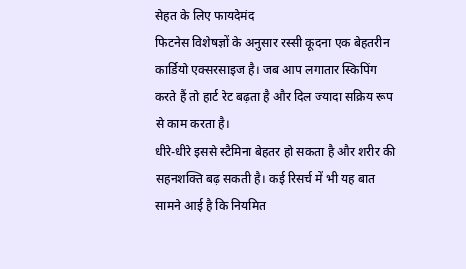सेहत के लिए फायदेमंद
फिटनेस विशेषज्ञों के अनुसार रस्सी कूदना एक बेहतरीन कार्डियो एक्सरसाइज है। जब आप लगातार स्किपिंग करते हैं तो हार्ट रेट बढ़ता है और दिल ज्यादा सक्रिय रूप से काम करता है।
धीरे-धीरे इससे स्टैमिना बेहतर हो सकता है और शरीर की सहनशक्ति बढ़ सकती है। कई रिसर्च में भी यह बात सामने आई है कि नियमित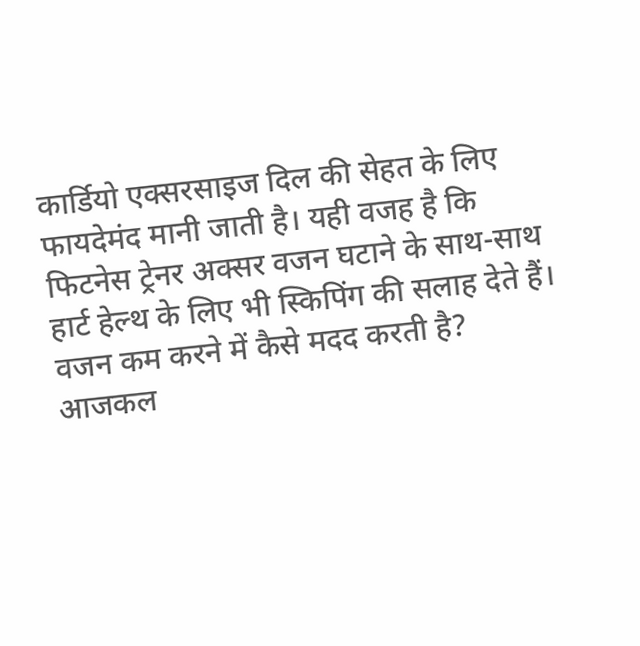कार्डियो एक्सरसाइज दिल की सेहत के लिए फायदेमंद मानी जाती है। यही वजह है कि फिटनेस ट्रेनर अक्सर वजन घटाने के साथ-साथ हार्ट हेल्थ के लिए भी स्किपिंग की सलाह देते हैं।
वजन कम करने में कैसे मदद करती है?
आजकल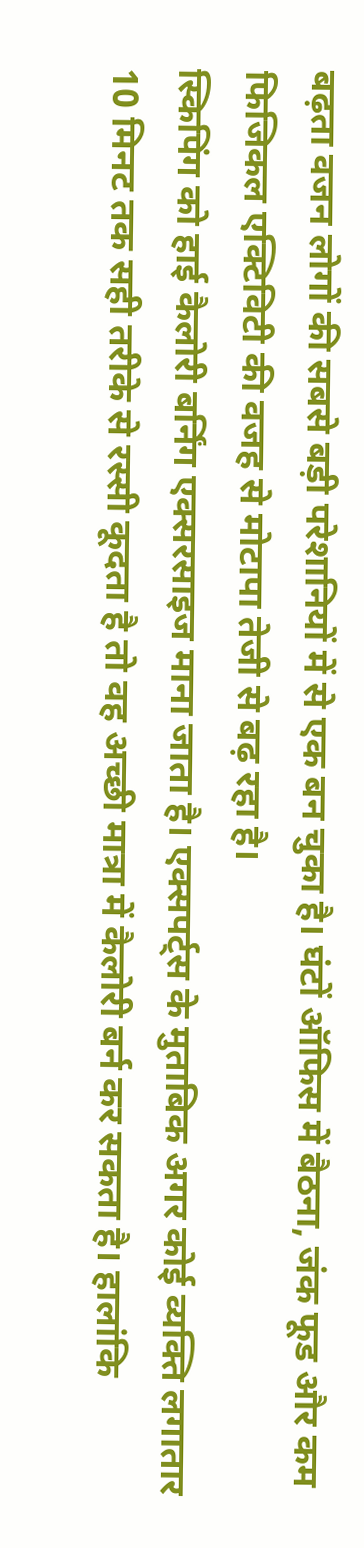बढ़ता वजन लोगों की सबसे बड़ी परेशानियों में से एक बन चुका है। घंटों ऑफिस में बैठना, जंक फूड और कम फिजिकल एक्टिविटी की वजह से मोटापा तेजी से बढ़ रहा है।
स्किपिंग को हाई कैलोरी बर्निंग एक्सरसाइज माना जाता है। एक्सपर्ट्स के मुताबिक अगर कोई व्यक्ति लगातार 10 मिनट तक सही तरीके से रस्सी कूदता है तो वह अच्छी मात्रा में कैलोरी बर्न कर सकता है। हालांकि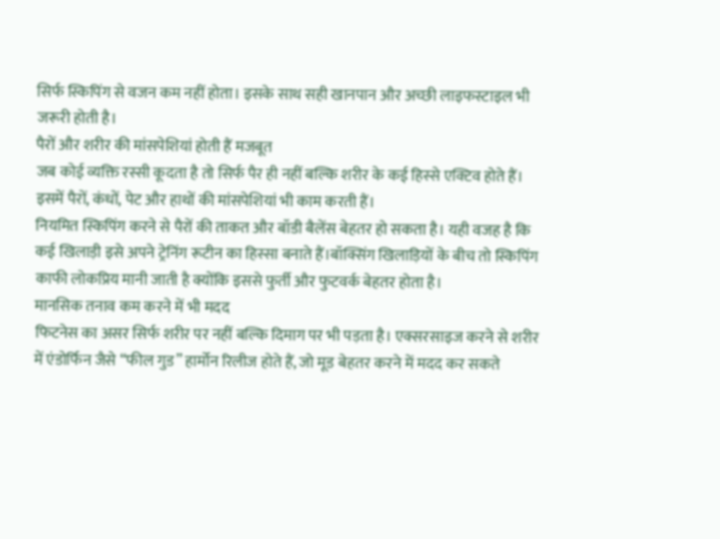सिर्फ स्किपिंग से वजन कम नहीं होता। इसके साथ सही खानपान और अच्छी लाइफस्टाइल भी जरूरी होती है।
पैरों और शरीर की मांसपेशियां होती हैं मजबूत
जब कोई व्यक्ति रस्सी कूदता है तो सिर्फ पैर ही नहीं बल्कि शरीर के कई हिस्से एक्टिव होते हैं। इसमें पैरों, कंधों, पेट और हाथों की मांसपेशियां भी काम करती हैं।
नियमित स्किपिंग करने से पैरों की ताकत और बॉडी बैलेंस बेहतर हो सकता है। यही वजह है कि कई खिलाड़ी इसे अपने ट्रेनिंग रूटीन का हिस्सा बनाते हैं।बॉक्सिंग खिलाड़ियों के बीच तो स्किपिंग काफी लोकप्रिय मानी जाती है क्योंकि इससे फुर्ती और फुटवर्क बेहतर होता है।
मानसिक तनाव कम करने में भी मदद
फिटनेस का असर सिर्फ शरीर पर नहीं बल्कि दिमाग पर भी पड़ता है। एक्सरसाइज करने से शरीर में एंडोर्फिन जैसे “फील गुड” हार्मोन रिलीज होते हैं, जो मूड बेहतर करने में मदद कर सकते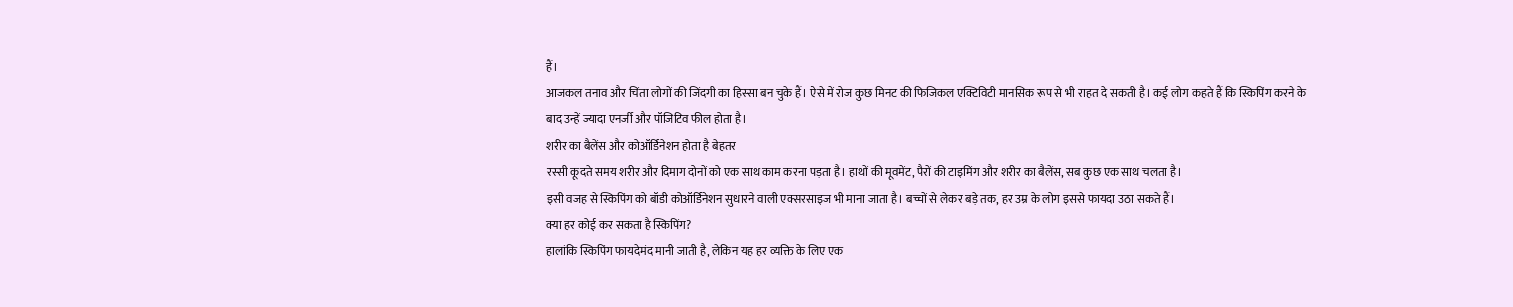हैं।
आजकल तनाव और चिंता लोगों की जिंदगी का हिस्सा बन चुके हैं। ऐसे में रोज कुछ मिनट की फिजिकल एक्टिविटी मानसिक रूप से भी राहत दे सकती है। कई लोग कहते हैं कि स्किपिंग करने के बाद उन्हें ज्यादा एनर्जी और पॉजिटिव फील होता है।
शरीर का बैलेंस और कोऑर्डिनेशन होता है बेहतर
रस्सी कूदते समय शरीर और दिमाग दोनों को एक साथ काम करना पड़ता है। हाथों की मूवमेंट, पैरों की टाइमिंग और शरीर का बैलेंस, सब कुछ एक साथ चलता है।
इसी वजह से स्किपिंग को बॉडी कोऑर्डिनेशन सुधारने वाली एक्सरसाइज भी माना जाता है। बच्चों से लेकर बड़े तक, हर उम्र के लोग इससे फायदा उठा सकते हैं।
क्या हर कोई कर सकता है स्किपिंग?
हालांकि स्किपिंग फायदेमंद मानी जाती है, लेकिन यह हर व्यक्ति के लिए एक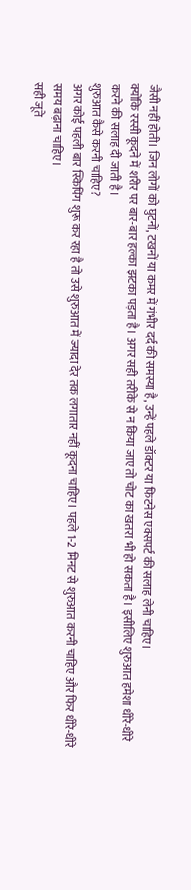जैसी नहीं होती। जिन लोगों को घुटनों, टखनों या कमर में गंभीर दर्द की समस्या है, उन्हें पहले डॉक्टर या फिटनेस एक्सपर्ट की सलाह लेनी चाहिए।
क्योंकि रस्सी कूदने में शरीर पर बार-बार हल्का झटका पड़ता है। अगर सही तरीके से न किया जाए तो चोट का खतरा भी हो सकता है। इसीलिए शुरुआत हमेशा धीरे-धीरे करने की सलाह दी जाती है।
शुरुआत कैसे करनी चाहिए?
अगर कोई पहली बार स्किपिंग शुरू कर रहा है तो उसे शुरुआत में ज्यादा देर तक लगातार नहीं कूदना चाहिए। पहले 1-2 मिनट से शुरुआत करनी चाहिए और फिर धीरे-धीरे समय बढ़ाना चाहिए।
सही जूते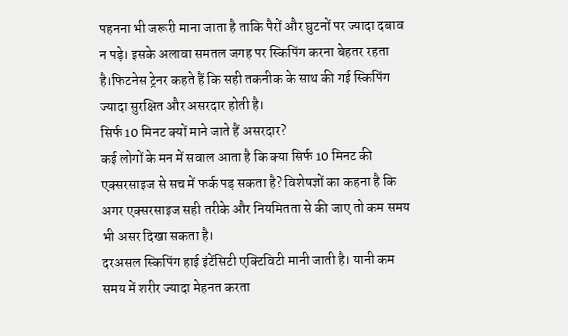पहनना भी जरूरी माना जाता है ताकि पैरों और घुटनों पर ज्यादा दबाव न पड़े। इसके अलावा समतल जगह पर स्किपिंग करना बेहतर रहता है।फिटनेस ट्रेनर कहते हैं कि सही तकनीक के साथ की गई स्किपिंग ज्यादा सुरक्षित और असरदार होती है।
सिर्फ 10 मिनट क्यों माने जाते हैं असरदार?
कई लोगों के मन में सवाल आता है कि क्या सिर्फ 10 मिनट की एक्सरसाइज से सच में फर्क पड़ सकता है? विशेषज्ञों का कहना है कि अगर एक्सरसाइज सही तरीके और नियमितता से की जाए तो कम समय भी असर दिखा सकता है।
दरअसल स्किपिंग हाई इंटेंसिटी एक्टिविटी मानी जाती है। यानी कम समय में शरीर ज्यादा मेहनत करता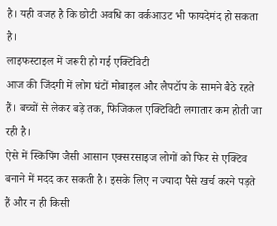है। यही वजह है कि छोटी अवधि का वर्कआउट भी फायदेमंद हो सकता है।
लाइफस्टाइल में जरूरी हो गई एक्टिविटी
आज की जिंदगी में लोग घंटों मोबाइल और लैपटॉप के सामने बैठे रहते हैं। बच्चों से लेकर बड़े तक, फिजिकल एक्टिविटी लगातार कम होती जा रही है।
ऐसे में स्किपिंग जैसी आसान एक्सरसाइज लोगों को फिर से एक्टिव बनाने में मदद कर सकती है। इसके लिए न ज्यादा पैसे खर्च करने पड़ते हैं और न ही किसी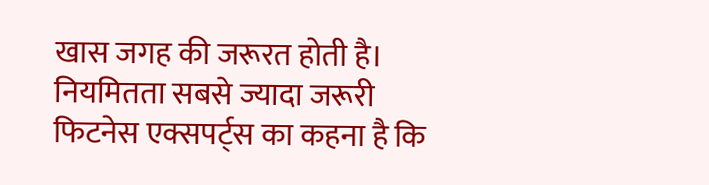खास जगह की जरूरत होती है।
नियमितता सबसे ज्यादा जरूरी
फिटनेस एक्सपर्ट्स का कहना है कि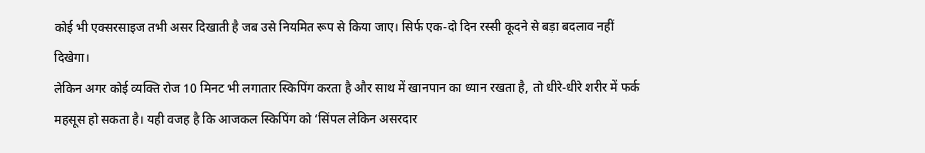कोई भी एक्सरसाइज तभी असर दिखाती है जब उसे नियमित रूप से किया जाए। सिर्फ एक-दो दिन रस्सी कूदने से बड़ा बदलाव नहीं दिखेगा।
लेकिन अगर कोई व्यक्ति रोज 10 मिनट भी लगातार स्किपिंग करता है और साथ में खानपान का ध्यान रखता है, तो धीरे-धीरे शरीर में फर्क महसूस हो सकता है। यही वजह है कि आजकल स्किपिंग को ‘सिंपल लेकिन असरदार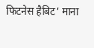फिटनेस हैबिट’ माना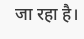जा रहा है।